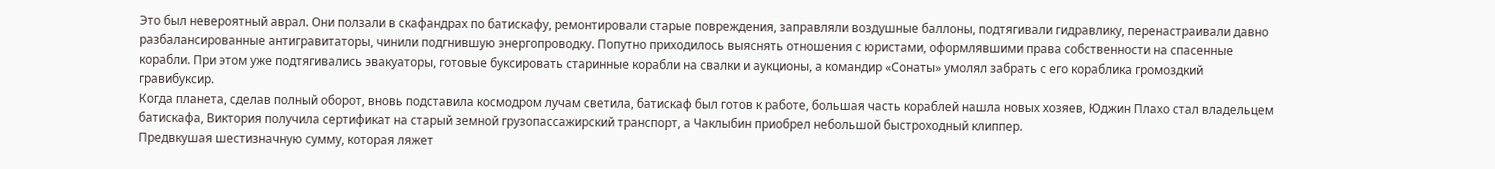Это был невероятный аврал. Они ползали в скафандрах по батискафу, ремонтировали старые повреждения, заправляли воздушные баллоны, подтягивали гидравлику, перенастраивали давно разбалансированные антигравитаторы, чинили подгнившую энергопроводку. Попутно приходилось выяснять отношения с юристами, оформлявшими права собственности на спасенные корабли. При этом уже подтягивались эвакуаторы, готовые буксировать старинные корабли на свалки и аукционы, а командир «Сонаты» умолял забрать с его кораблика громоздкий гравибуксир.
Когда планета, сделав полный оборот, вновь подставила космодром лучам светила, батискаф был готов к работе, большая часть кораблей нашла новых хозяев, Юджин Плахо стал владельцем батискафа, Виктория получила сертификат на старый земной грузопассажирский транспорт, а Чаклыбин приобрел небольшой быстроходный клиппер.
Предвкушая шестизначную сумму, которая ляжет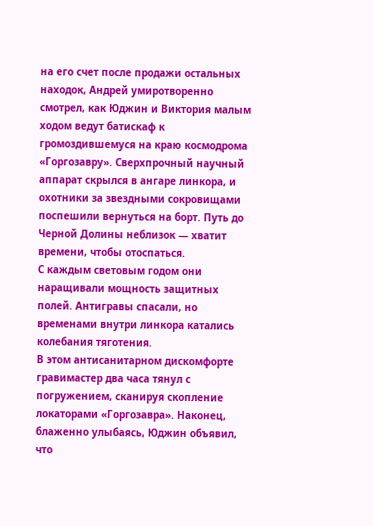на его счет после продажи остальных находок, Андрей умиротворенно смотрел, как Юджин и Виктория малым ходом ведут батискаф к громоздившемуся на краю космодрома «Горгозавру». Сверхпрочный научный аппарат скрылся в ангаре линкора, и охотники за звездными сокровищами поспешили вернуться на борт. Путь до Черной Долины неблизок — хватит времени, чтобы отоспаться.
С каждым световым годом они наращивали мощность защитных полей. Антигравы спасали, но временами внутри линкора катались колебания тяготения.
В этом антисанитарном дискомфорте гравимастер два часа тянул с погружением, сканируя скопление локаторами «Горгозавра». Наконец, блаженно улыбаясь, Юджин объявил, что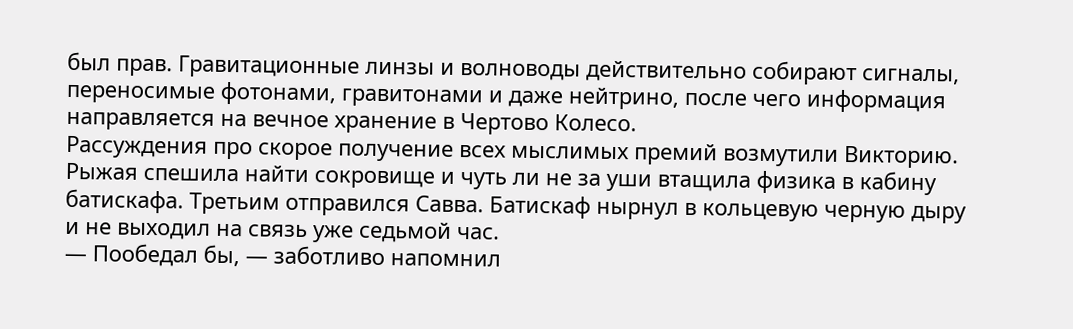был прав. Гравитационные линзы и волноводы действительно собирают сигналы, переносимые фотонами, гравитонами и даже нейтрино, после чего информация направляется на вечное хранение в Чертово Колесо.
Рассуждения про скорое получение всех мыслимых премий возмутили Викторию. Рыжая спешила найти сокровище и чуть ли не за уши втащила физика в кабину батискафа. Третьим отправился Савва. Батискаф нырнул в кольцевую черную дыру и не выходил на связь уже седьмой час.
— Пообедал бы, — заботливо напомнил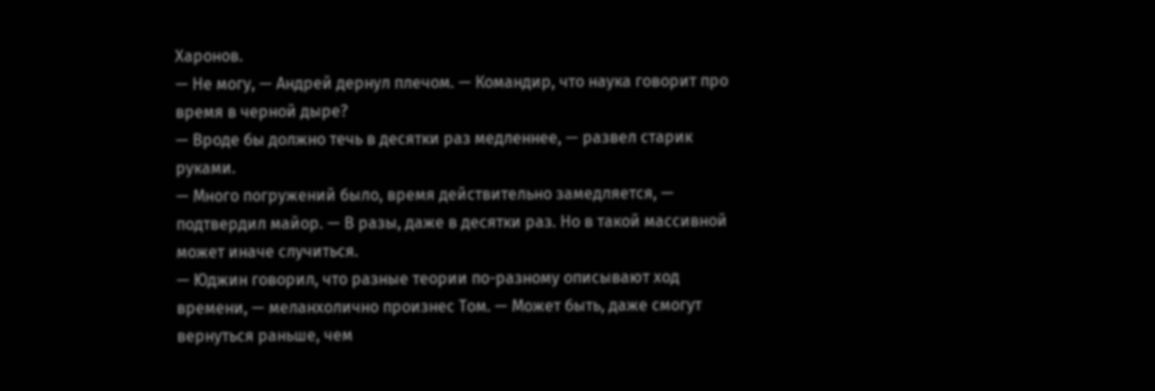Харонов.
— Не могу, — Андрей дернул плечом. — Командир, что наука говорит про время в черной дыре?
— Вроде бы должно течь в десятки раз медленнее, — развел старик руками.
— Много погружений было, время действительно замедляется, — подтвердил майор. — В разы, даже в десятки раз. Но в такой массивной может иначе случиться.
— Юджин говорил, что разные теории по-разному описывают ход времени, — меланхолично произнес Том. — Может быть, даже смогут вернуться раньше, чем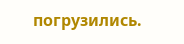погрузились.